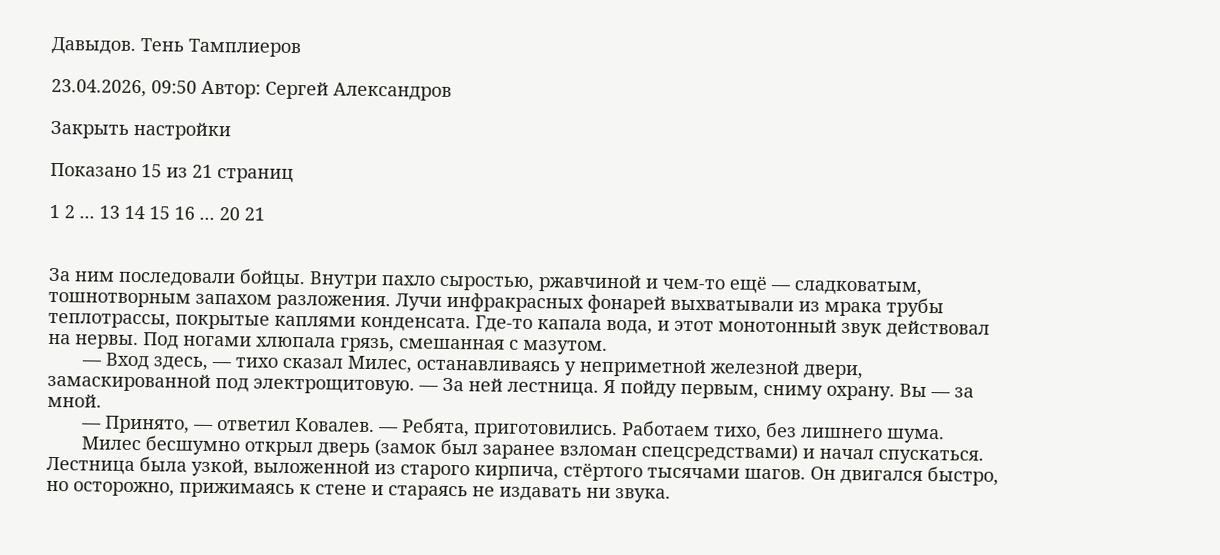Давыдов. Тень Тамплиеров

23.04.2026, 09:50 Автор: Сергей Александров

Закрыть настройки

Показано 15 из 21 страниц

1 2 ... 13 14 15 16 ... 20 21


За ним последовали бойцы. Внутри пахло сыростью, ржавчиной и чем-то ещё — сладковатым, тошнотворным запахом разложения. Лучи инфракрасных фонарей выхватывали из мрака трубы теплотрассы, покрытые каплями конденсата. Где-то капала вода, и этот монотонный звук действовал на нервы. Под ногами хлюпала грязь, смешанная с мазутом.
       — Вход здесь, — тихо сказал Милес, останавливаясь у неприметной железной двери, замаскированной под электрощитовую. — За ней лестница. Я пойду первым, сниму охрану. Вы — за мной.
       — Принято, — ответил Ковалев. — Ребята, приготовились. Работаем тихо, без лишнего шума.
       Милес бесшумно открыл дверь (замок был заранее взломан спецсредствами) и начал спускаться. Лестница была узкой, выложенной из старого кирпича, стёртого тысячами шагов. Он двигался быстро, но осторожно, прижимаясь к стене и стараясь не издавать ни звука.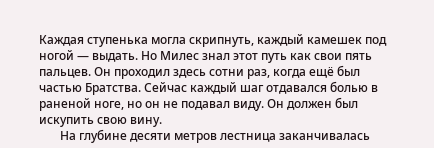Каждая ступенька могла скрипнуть, каждый камешек под ногой — выдать. Но Милес знал этот путь как свои пять пальцев. Он проходил здесь сотни раз, когда ещё был частью Братства. Сейчас каждый шаг отдавался болью в раненой ноге, но он не подавал виду. Он должен был искупить свою вину.
       На глубине десяти метров лестница заканчивалась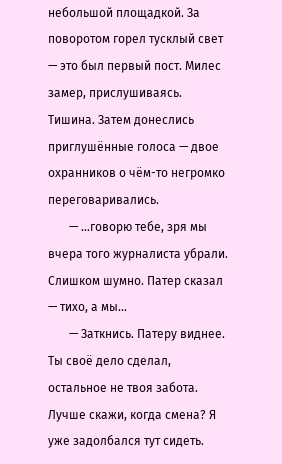небольшой площадкой. За поворотом горел тусклый свет — это был первый пост. Милес замер, прислушиваясь. Тишина. Затем донеслись приглушённые голоса — двое охранников о чём-то негромко переговаривались.
       — ...говорю тебе, зря мы вчера того журналиста убрали. Слишком шумно. Патер сказал — тихо, а мы...
       — Заткнись. Патеру виднее. Ты своё дело сделал, остальное не твоя забота. Лучше скажи, когда смена? Я уже задолбался тут сидеть.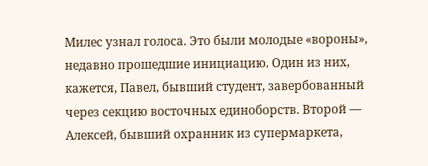Милес узнал голоса. Это были молодые «вороны», недавно прошедшие инициацию. Один из них, кажется, Павел, бывший студент, завербованный через секцию восточных единоборств. Второй — Алексей, бывший охранник из супермаркета,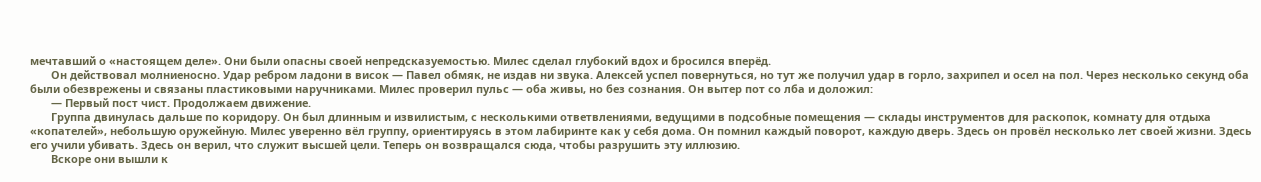мечтавший о «настоящем деле». Они были опасны своей непредсказуемостью. Милес сделал глубокий вдох и бросился вперёд.
       Он действовал молниеносно. Удар ребром ладони в висок — Павел обмяк, не издав ни звука. Алексей успел повернуться, но тут же получил удар в горло, захрипел и осел на пол. Через несколько секунд оба были обезврежены и связаны пластиковыми наручниками. Милес проверил пульс — оба живы, но без сознания. Он вытер пот со лба и доложил:
       — Первый пост чист. Продолжаем движение.
       Группа двинулась дальше по коридору. Он был длинным и извилистым, с несколькими ответвлениями, ведущими в подсобные помещения — склады инструментов для раскопок, комнату для отдыха «копателей», небольшую оружейную. Милес уверенно вёл группу, ориентируясь в этом лабиринте как у себя дома. Он помнил каждый поворот, каждую дверь. Здесь он провёл несколько лет своей жизни. Здесь его учили убивать. Здесь он верил, что служит высшей цели. Теперь он возвращался сюда, чтобы разрушить эту иллюзию.
       Вскоре они вышли к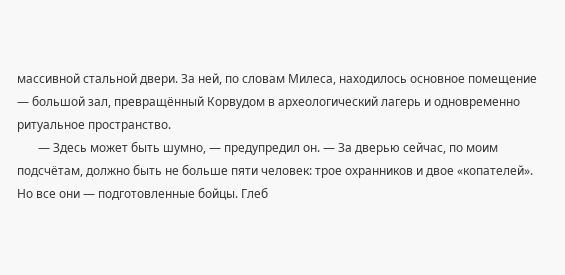массивной стальной двери. За ней, по словам Милеса, находилось основное помещение — большой зал, превращённый Корвудом в археологический лагерь и одновременно ритуальное пространство.
       — Здесь может быть шумно, — предупредил он. — За дверью сейчас, по моим подсчётам, должно быть не больше пяти человек: трое охранников и двое «копателей». Но все они — подготовленные бойцы. Глеб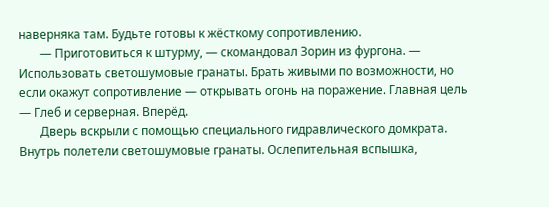наверняка там. Будьте готовы к жёсткому сопротивлению.
       — Приготовиться к штурму, — скомандовал Зорин из фургона. — Использовать светошумовые гранаты. Брать живыми по возможности, но если окажут сопротивление — открывать огонь на поражение. Главная цель — Глеб и серверная. Вперёд.
       Дверь вскрыли с помощью специального гидравлического домкрата. Внутрь полетели светошумовые гранаты. Ослепительная вспышка,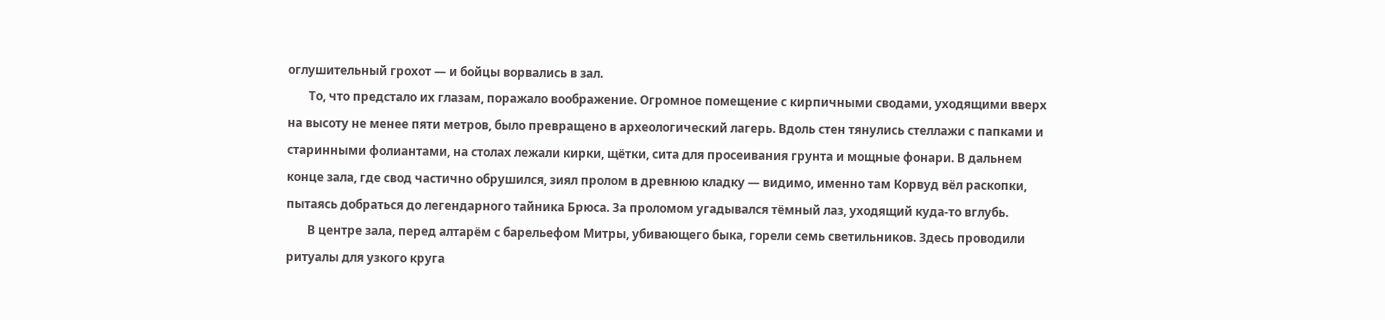оглушительный грохот — и бойцы ворвались в зал.
       То, что предстало их глазам, поражало воображение. Огромное помещение с кирпичными сводами, уходящими вверх на высоту не менее пяти метров, было превращено в археологический лагерь. Вдоль стен тянулись стеллажи с папками и старинными фолиантами, на столах лежали кирки, щётки, сита для просеивания грунта и мощные фонари. В дальнем конце зала, где свод частично обрушился, зиял пролом в древнюю кладку — видимо, именно там Корвуд вёл раскопки, пытаясь добраться до легендарного тайника Брюса. За проломом угадывался тёмный лаз, уходящий куда-то вглубь.
       В центре зала, перед алтарём с барельефом Митры, убивающего быка, горели семь светильников. Здесь проводили ритуалы для узкого круга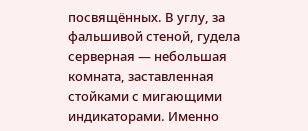посвящённых. В углу, за фальшивой стеной, гудела серверная — небольшая комната, заставленная стойками с мигающими индикаторами. Именно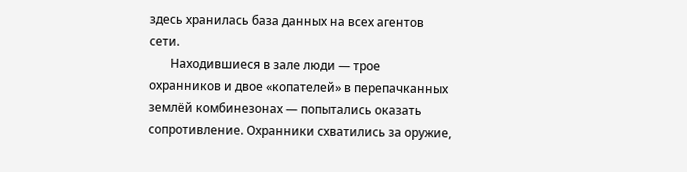здесь хранилась база данных на всех агентов сети.
       Находившиеся в зале люди — трое охранников и двое «копателей» в перепачканных землёй комбинезонах — попытались оказать сопротивление. Охранники схватились за оружие,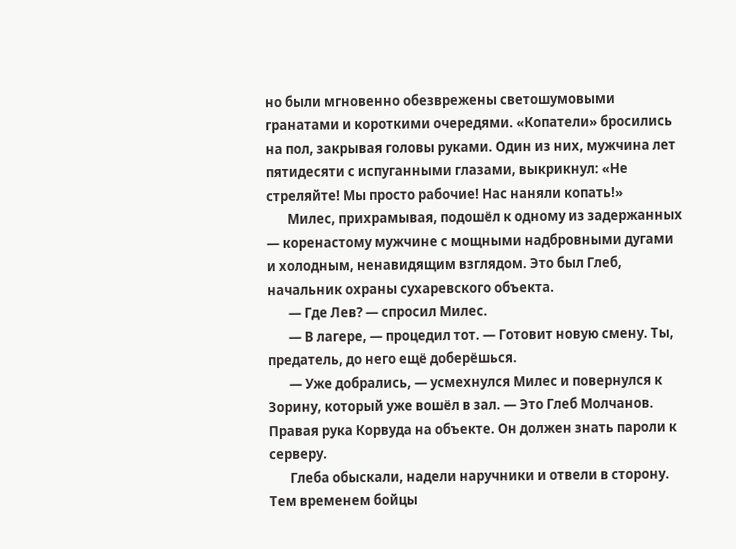но были мгновенно обезврежены светошумовыми гранатами и короткими очередями. «Копатели» бросились на пол, закрывая головы руками. Один из них, мужчина лет пятидесяти с испуганными глазами, выкрикнул: «Не стреляйте! Мы просто рабочие! Нас наняли копать!»
       Милес, прихрамывая, подошёл к одному из задержанных — коренастому мужчине с мощными надбровными дугами и холодным, ненавидящим взглядом. Это был Глеб, начальник охраны сухаревского объекта.
       — Где Лев? — спросил Милес.
       — В лагере, — процедил тот. — Готовит новую смену. Ты, предатель, до него ещё доберёшься.
       — Уже добрались, — усмехнулся Милес и повернулся к Зорину, который уже вошёл в зал. — Это Глеб Молчанов. Правая рука Корвуда на объекте. Он должен знать пароли к серверу.
       Глеба обыскали, надели наручники и отвели в сторону. Тем временем бойцы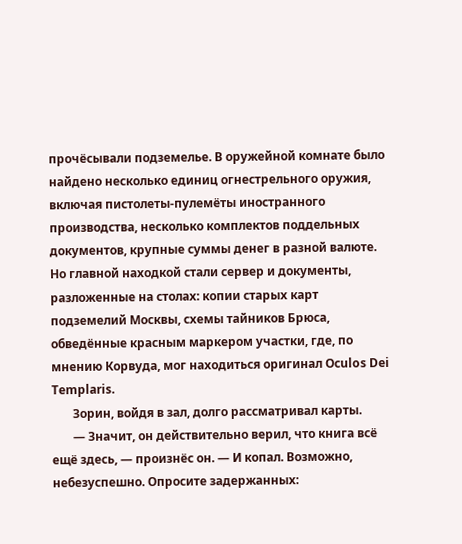прочёсывали подземелье. В оружейной комнате было найдено несколько единиц огнестрельного оружия, включая пистолеты-пулемёты иностранного производства, несколько комплектов поддельных документов, крупные суммы денег в разной валюте. Но главной находкой стали сервер и документы, разложенные на столах: копии старых карт подземелий Москвы, схемы тайников Брюса, обведённые красным маркером участки, где, по мнению Корвуда, мог находиться оригинал Oculos Dei Templaris.
       Зорин, войдя в зал, долго рассматривал карты.
       — Значит, он действительно верил, что книга всё ещё здесь, — произнёс он. — И копал. Возможно, небезуспешно. Опросите задержанных: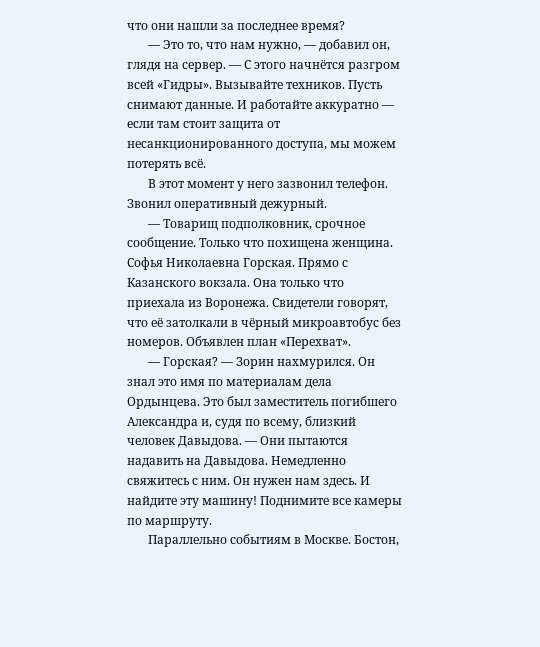что они нашли за последнее время?
       — Это то, что нам нужно, — добавил он, глядя на сервер. — С этого начнётся разгром всей «Гидры». Вызывайте техников. Пусть снимают данные. И работайте аккуратно — если там стоит защита от несанкционированного доступа, мы можем потерять всё.
       В этот момент у него зазвонил телефон. Звонил оперативный дежурный.
       — Товарищ подполковник, срочное сообщение. Только что похищена женщина. Софья Николаевна Горская. Прямо с Казанского вокзала. Она только что приехала из Воронежа. Свидетели говорят, что её затолкали в чёрный микроавтобус без номеров. Объявлен план «Перехват».
       — Горская? — Зорин нахмурился. Он знал это имя по материалам дела Ордынцева. Это был заместитель погибшего Александра и, судя по всему, близкий человек Давыдова. — Они пытаются надавить на Давыдова. Немедленно свяжитесь с ним. Он нужен нам здесь. И найдите эту машину! Поднимите все камеры по маршруту.
       Параллельно событиям в Москве. Бостон,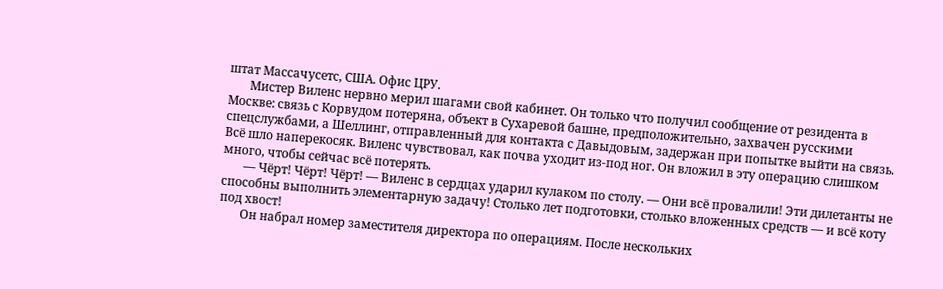штат Массачусетс, США. Офис ЦРУ.
       Мистер Виленс нервно мерил шагами свой кабинет. Он только что получил сообщение от резидента в Москве: связь с Корвудом потеряна, объект в Сухаревой башне, предположительно, захвачен русскими спецслужбами, а Шеллинг, отправленный для контакта с Давыдовым, задержан при попытке выйти на связь. Всё шло наперекосяк. Виленс чувствовал, как почва уходит из-под ног. Он вложил в эту операцию слишком много, чтобы сейчас всё потерять.
       — Чёрт! Чёрт! Чёрт! — Виленс в сердцах ударил кулаком по столу. — Они всё провалили! Эти дилетанты не способны выполнить элементарную задачу! Столько лет подготовки, столько вложенных средств — и всё коту под хвост!
       Он набрал номер заместителя директора по операциям. После нескольких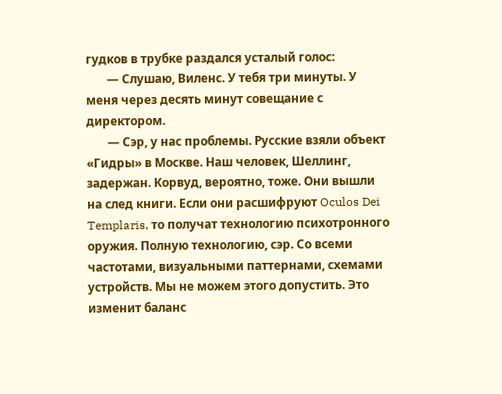гудков в трубке раздался усталый голос:
       — Слушаю, Виленс. У тебя три минуты. У меня через десять минут совещание с директором.
       — Сэр, у нас проблемы. Русские взяли объект «Гидры» в Москве. Наш человек, Шеллинг, задержан. Корвуд, вероятно, тоже. Они вышли на след книги. Если они расшифруют Oculos Dei Templaris, то получат технологию психотронного оружия. Полную технологию, сэр. Со всеми частотами, визуальными паттернами, схемами устройств. Мы не можем этого допустить. Это изменит баланс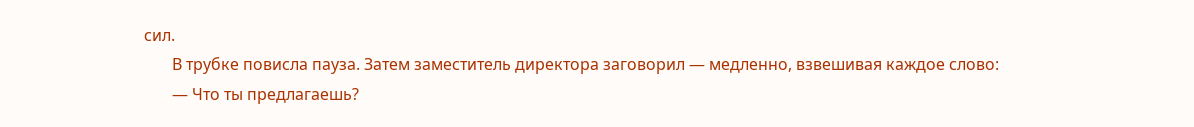сил.
       В трубке повисла пауза. Затем заместитель директора заговорил — медленно, взвешивая каждое слово:
       — Что ты предлагаешь?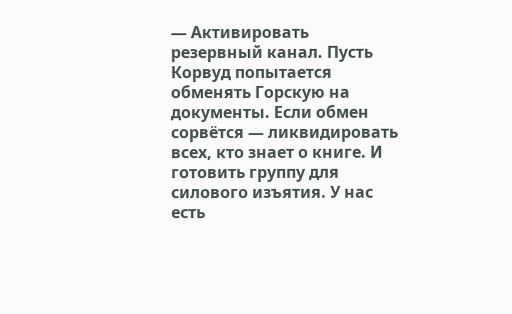— Активировать резервный канал. Пусть Корвуд попытается обменять Горскую на документы. Если обмен сорвётся — ликвидировать всех, кто знает о книге. И готовить группу для силового изъятия. У нас есть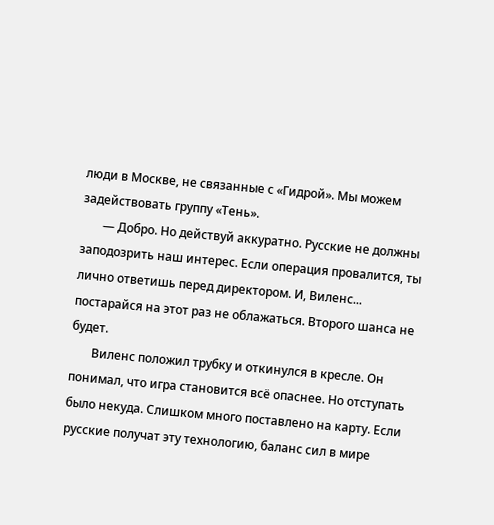люди в Москве, не связанные с «Гидрой». Мы можем задействовать группу «Тень».
       — Добро. Но действуй аккуратно. Русские не должны заподозрить наш интерес. Если операция провалится, ты лично ответишь перед директором. И, Виленс... постарайся на этот раз не облажаться. Второго шанса не будет.
       Виленс положил трубку и откинулся в кресле. Он понимал, что игра становится всё опаснее. Но отступать было некуда. Слишком много поставлено на карту. Если русские получат эту технологию, баланс сил в мире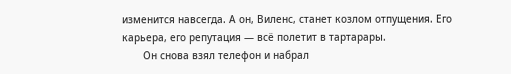изменится навсегда. А он, Виленс, станет козлом отпущения. Его карьера, его репутация — всё полетит в тартарары.
       Он снова взял телефон и набрал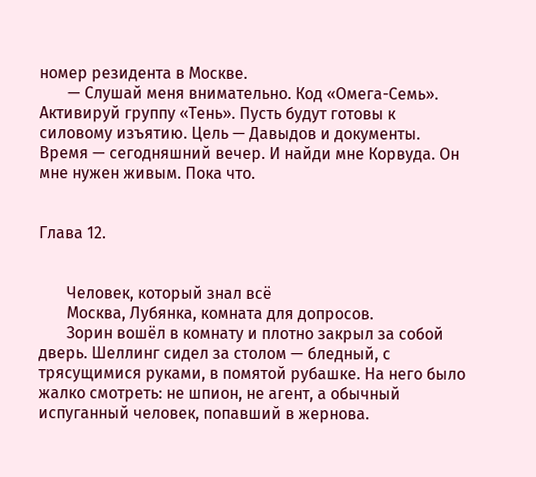номер резидента в Москве.
       — Слушай меня внимательно. Код «Омега-Семь». Активируй группу «Тень». Пусть будут готовы к силовому изъятию. Цель — Давыдов и документы. Время — сегодняшний вечер. И найди мне Корвуда. Он мне нужен живым. Пока что.


Глава 12.


       Человек, который знал всё
       Москва, Лубянка, комната для допросов.
       Зорин вошёл в комнату и плотно закрыл за собой дверь. Шеллинг сидел за столом — бледный, с трясущимися руками, в помятой рубашке. На него было жалко смотреть: не шпион, не агент, а обычный испуганный человек, попавший в жернова.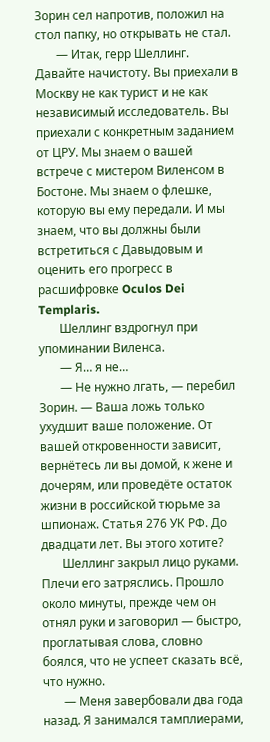Зорин сел напротив, положил на стол папку, но открывать не стал.
       — Итак, герр Шеллинг. Давайте начистоту. Вы приехали в Москву не как турист и не как независимый исследователь. Вы приехали с конкретным заданием от ЦРУ. Мы знаем о вашей встрече с мистером Виленсом в Бостоне. Мы знаем о флешке, которую вы ему передали. И мы знаем, что вы должны были встретиться с Давыдовым и оценить его прогресс в расшифровке Oculos Dei Templaris.
       Шеллинг вздрогнул при упоминании Виленса.
       — Я… я не…
       — Не нужно лгать, — перебил Зорин. — Ваша ложь только ухудшит ваше положение. От вашей откровенности зависит, вернётесь ли вы домой, к жене и дочерям, или проведёте остаток жизни в российской тюрьме за шпионаж. Статья 276 УК РФ. До двадцати лет. Вы этого хотите?
       Шеллинг закрыл лицо руками. Плечи его затряслись. Прошло около минуты, прежде чем он отнял руки и заговорил — быстро, проглатывая слова, словно боялся, что не успеет сказать всё, что нужно.
       — Меня завербовали два года назад. Я занимался тамплиерами,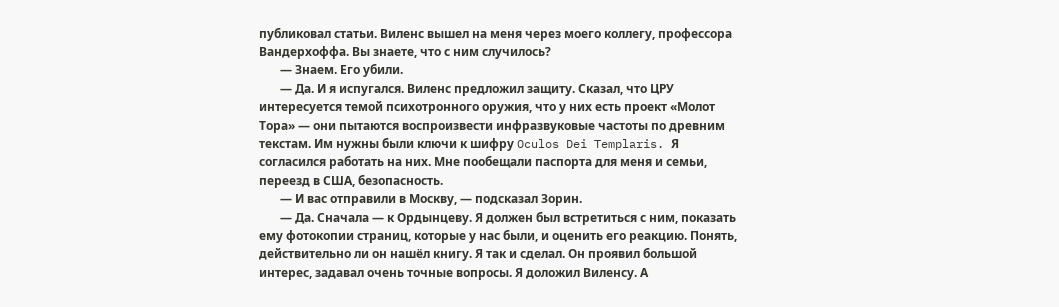публиковал статьи. Виленс вышел на меня через моего коллегу, профессора Вандерхоффа. Вы знаете, что с ним случилось?
       — Знаем. Его убили.
       — Да. И я испугался. Виленс предложил защиту. Сказал, что ЦРУ интересуется темой психотронного оружия, что у них есть проект «Молот Тора» — они пытаются воспроизвести инфразвуковые частоты по древним текстам. Им нужны были ключи к шифру Oculos Dei Templaris. Я согласился работать на них. Мне пообещали паспорта для меня и семьи, переезд в США, безопасность.
       — И вас отправили в Москву, — подсказал Зорин.
       — Да. Сначала — к Ордынцеву. Я должен был встретиться с ним, показать ему фотокопии страниц, которые у нас были, и оценить его реакцию. Понять, действительно ли он нашёл книгу. Я так и сделал. Он проявил большой интерес, задавал очень точные вопросы. Я доложил Виленсу. А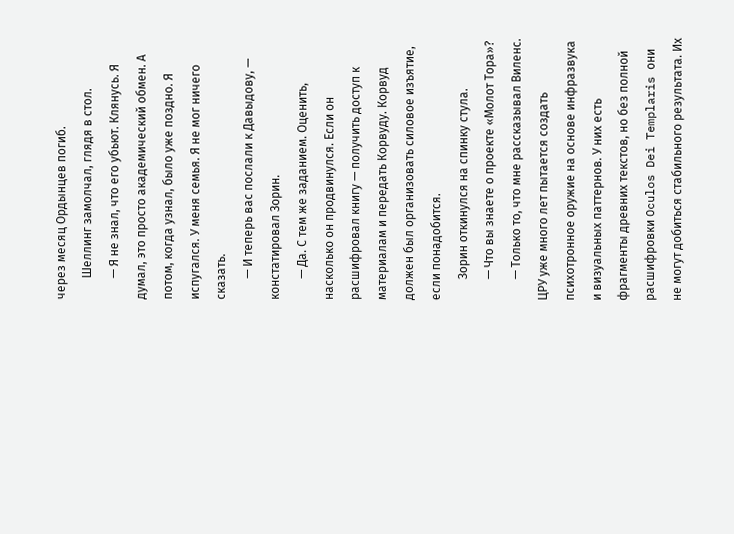через месяц Ордынцев погиб.
       Шеллинг замолчал, глядя в стол.
       — Я не знал, что его убьют. Клянусь. Я думал, это просто академический обмен. А потом, когда узнал, было уже поздно. Я испугался. У меня семья. Я не мог ничего сказать.
       — И теперь вас послали к Давыдову, — констатировал Зорин.
       — Да. С тем же заданием. Оценить, насколько он продвинулся. Если он расшифровал книгу — получить доступ к материалам и передать Корвуду. Корвуд должен был организовать силовое изъятие, если понадобится.
       Зорин откинулся на спинку стула.
       — Что вы знаете о проекте «Молот Тора»?
       — Только то, что мне рассказывал Виленс. ЦРУ уже много лет пытается создать психотронное оружие на основе инфразвука и визуальных паттернов. У них есть фрагменты древних текстов, но без полной расшифровки Oculos Dei Templaris они не могут добиться стабильного результата. Их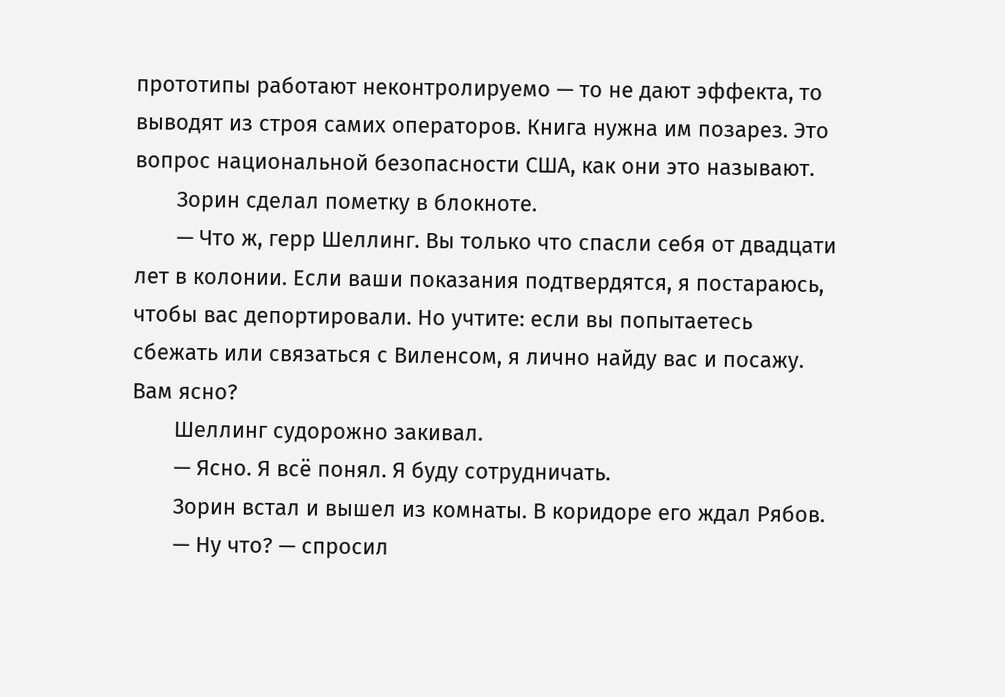прототипы работают неконтролируемо — то не дают эффекта, то выводят из строя самих операторов. Книга нужна им позарез. Это вопрос национальной безопасности США, как они это называют.
       Зорин сделал пометку в блокноте.
       — Что ж, герр Шеллинг. Вы только что спасли себя от двадцати лет в колонии. Если ваши показания подтвердятся, я постараюсь, чтобы вас депортировали. Но учтите: если вы попытаетесь сбежать или связаться с Виленсом, я лично найду вас и посажу. Вам ясно?
       Шеллинг судорожно закивал.
       — Ясно. Я всё понял. Я буду сотрудничать.
       Зорин встал и вышел из комнаты. В коридоре его ждал Рябов.
       — Ну что? — спросил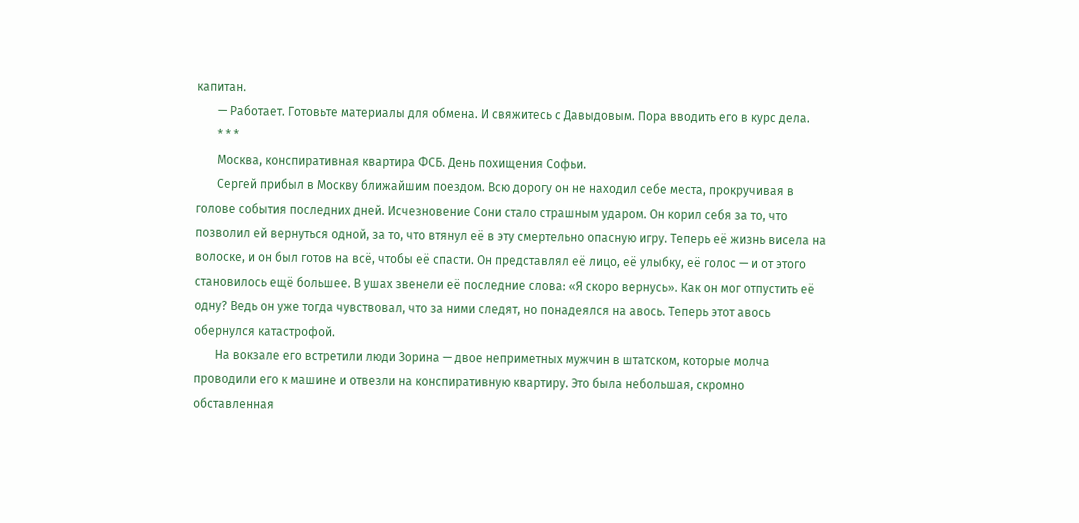капитан.
       — Работает. Готовьте материалы для обмена. И свяжитесь с Давыдовым. Пора вводить его в курс дела.
       * * *
       Москва, конспиративная квартира ФСБ. День похищения Софьи.
       Сергей прибыл в Москву ближайшим поездом. Всю дорогу он не находил себе места, прокручивая в голове события последних дней. Исчезновение Сони стало страшным ударом. Он корил себя за то, что позволил ей вернуться одной, за то, что втянул её в эту смертельно опасную игру. Теперь её жизнь висела на волоске, и он был готов на всё, чтобы её спасти. Он представлял её лицо, её улыбку, её голос — и от этого становилось ещё большее. В ушах звенели её последние слова: «Я скоро вернусь». Как он мог отпустить её одну? Ведь он уже тогда чувствовал, что за ними следят, но понадеялся на авось. Теперь этот авось обернулся катастрофой.
       На вокзале его встретили люди Зорина — двое неприметных мужчин в штатском, которые молча проводили его к машине и отвезли на конспиративную квартиру. Это была небольшая, скромно обставленная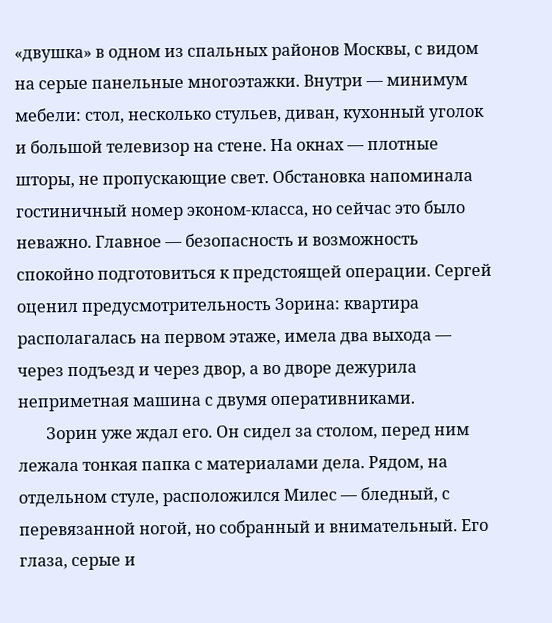«двушка» в одном из спальных районов Москвы, с видом на серые панельные многоэтажки. Внутри — минимум мебели: стол, несколько стульев, диван, кухонный уголок и большой телевизор на стене. На окнах — плотные шторы, не пропускающие свет. Обстановка напоминала гостиничный номер эконом-класса, но сейчас это было неважно. Главное — безопасность и возможность спокойно подготовиться к предстоящей операции. Сергей оценил предусмотрительность Зорина: квартира располагалась на первом этаже, имела два выхода — через подъезд и через двор, а во дворе дежурила неприметная машина с двумя оперативниками.
       Зорин уже ждал его. Он сидел за столом, перед ним лежала тонкая папка с материалами дела. Рядом, на отдельном стуле, расположился Милес — бледный, с перевязанной ногой, но собранный и внимательный. Его глаза, серые и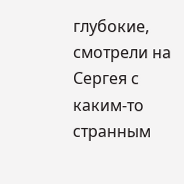глубокие, смотрели на Сергея с каким-то странным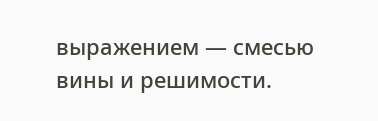выражением — смесью вины и решимости.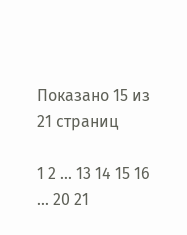Показано 15 из 21 страниц

1 2 ... 13 14 15 16 ... 20 21